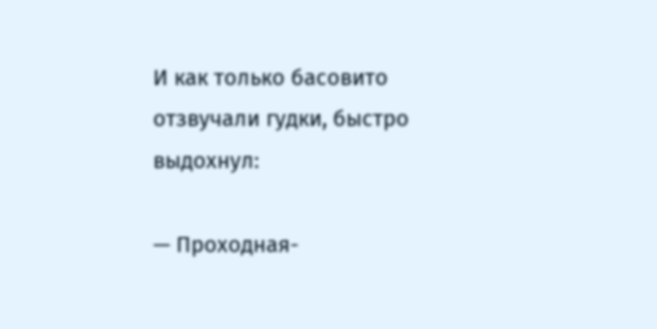И как только басовито отзвучали гудки, быстро выдохнул:

— Проходная-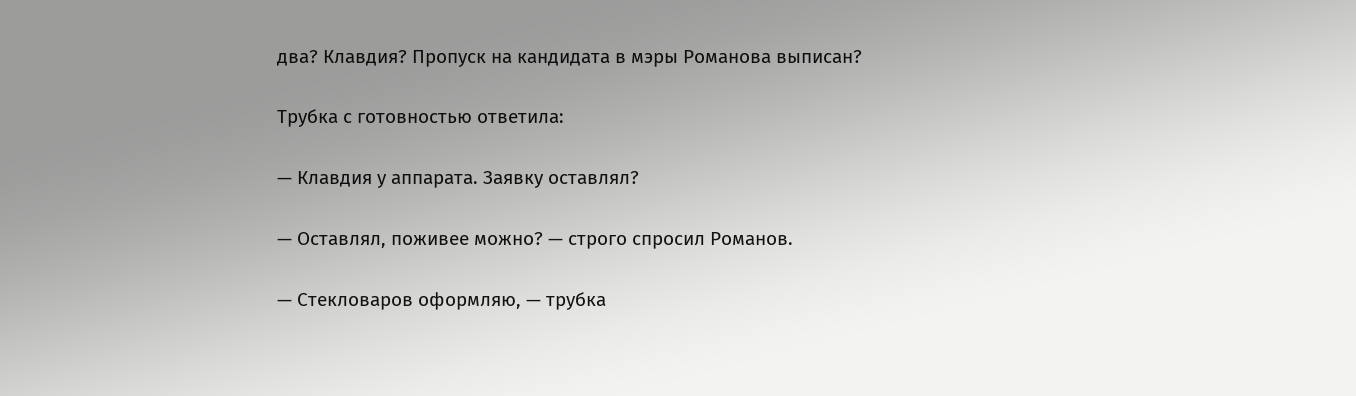два? Клавдия? Пропуск на кандидата в мэры Романова выписан?

Трубка с готовностью ответила:

— Клавдия у аппарата. Заявку оставлял?

— Оставлял, поживее можно? — строго спросил Романов.

— Стекловаров оформляю, — трубка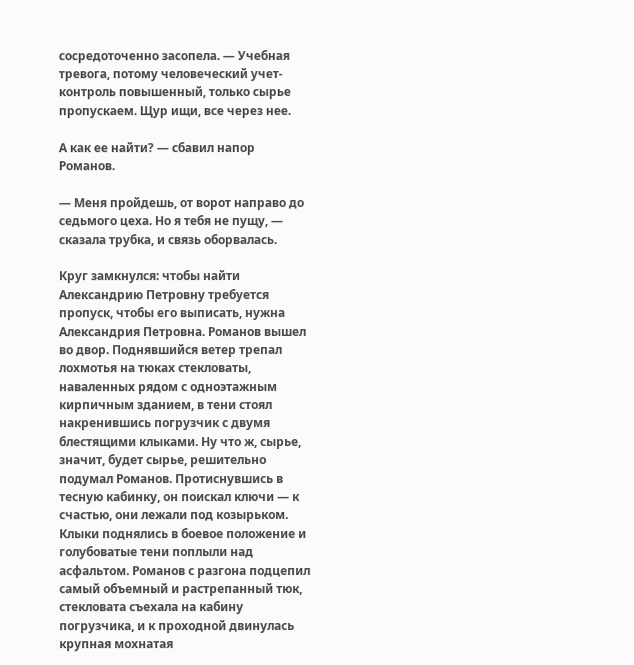сосредоточенно засопела. — Учебная тревога, потому человеческий учет-контроль повышенный, только сырье пропускаем. Щур ищи, все через нее.

А как ее найти? — сбавил напор Романов.

— Меня пройдешь, от ворот направо до седьмого цеха. Но я тебя не пущу, — сказала трубка, и связь оборвалась.

Круг замкнулся: чтобы найти Александрию Петровну требуется пропуск, чтобы его выписать, нужна Александрия Петровна. Романов вышел во двор. Поднявшийся ветер трепал лохмотья на тюках стекловаты, наваленных рядом с одноэтажным кирпичным зданием, в тени стоял накренившись погрузчик с двумя блестящими клыками. Ну что ж, сырье, значит, будет сырье, решительно подумал Романов. Протиснувшись в тесную кабинку, он поискал ключи — к счастью, они лежали под козырьком. Клыки поднялись в боевое положение и голубоватые тени поплыли над асфальтом. Романов с разгона подцепил самый объемный и растрепанный тюк, стекловата съехала на кабину погрузчика, и к проходной двинулась крупная мохнатая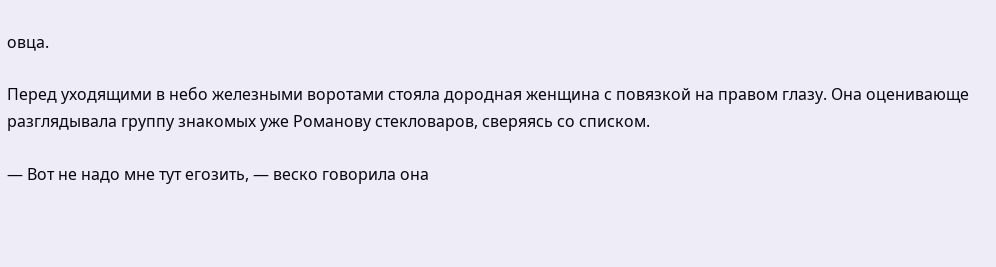овца.

Перед уходящими в небо железными воротами стояла дородная женщина с повязкой на правом глазу. Она оценивающе разглядывала группу знакомых уже Романову стекловаров, сверяясь со списком.

— Вот не надо мне тут егозить, — веско говорила она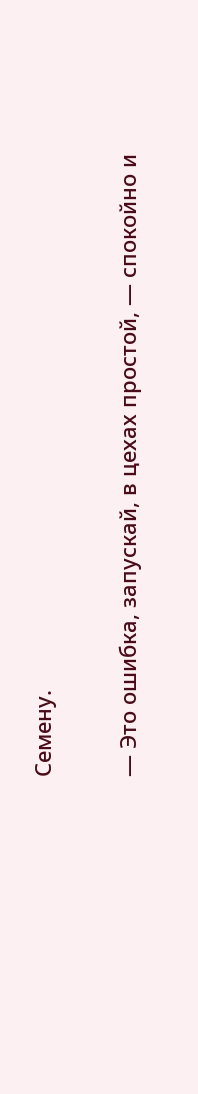Семену.

— Это ошибка, запускай, в цехах простой, — спокойно и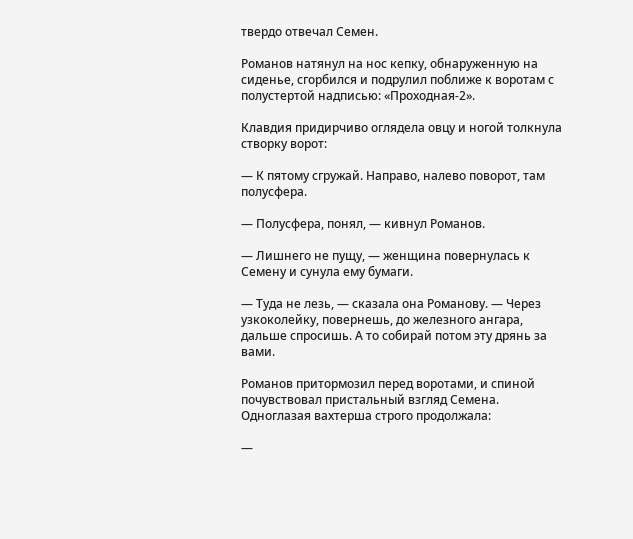твердо отвечал Семен.

Романов натянул на нос кепку, обнаруженную на сиденье, сгорбился и подрулил поближе к воротам с полустертой надписью: «Проходная-2».

Клавдия придирчиво оглядела овцу и ногой толкнула створку ворот:

— К пятому сгружай. Направо, налево поворот, там полусфера.

— Полусфера, понял, — кивнул Романов.

— Лишнего не пущу, — женщина повернулась к Семену и сунула ему бумаги.

— Туда не лезь, — сказала она Романову. — Через узкоколейку, повернешь, до железного ангара, дальше спросишь. А то собирай потом эту дрянь за вами.

Романов притормозил перед воротами, и спиной почувствовал пристальный взгляд Семена. Одноглазая вахтерша строго продолжала:

—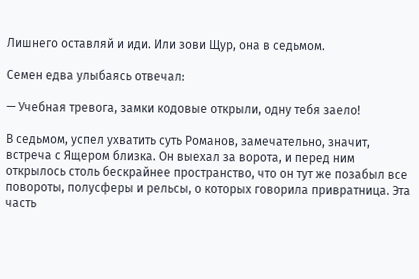Лишнего оставляй и иди. Или зови Щур, она в седьмом.

Семен едва улыбаясь отвечал:

— Учебная тревога, замки кодовые открыли, одну тебя заело!

В седьмом, успел ухватить суть Романов, замечательно, значит, встреча с Ящером близка. Он выехал за ворота, и перед ним открылось столь бескрайнее пространство, что он тут же позабыл все повороты, полусферы и рельсы, о которых говорила привратница. Эта часть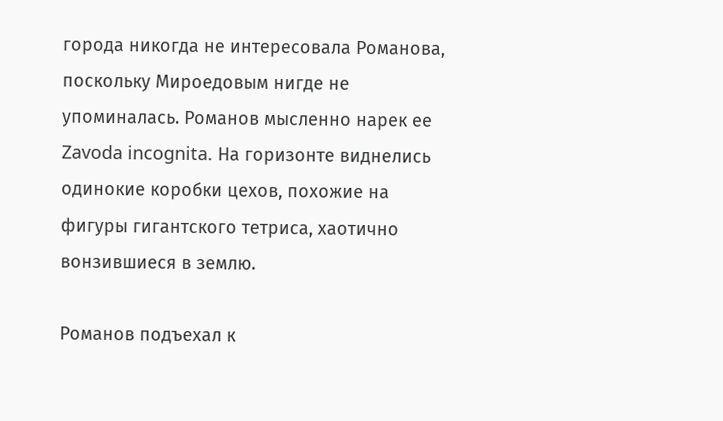города никогда не интересовала Романова, поскольку Мироедовым нигде не упоминалась. Романов мысленно нарек ее Zavoda incognita. На горизонте виднелись одинокие коробки цехов, похожие на фигуры гигантского тетриса, хаотично вонзившиеся в землю.

Романов подъехал к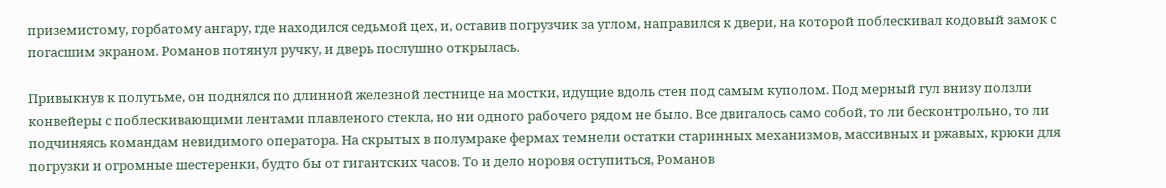приземистому, горбатому ангару, где находился седьмой цех, и, оставив погрузчик за углом, направился к двери, на которой поблескивал кодовый замок с погасшим экраном. Романов потянул ручку, и дверь послушно открылась.

Привыкнув к полутьме, он поднялся по длинной железной лестнице на мостки, идущие вдоль стен под самым куполом. Под мерный гул внизу ползли конвейеры с поблескивающими лентами плавленого стекла, но ни одного рабочего рядом не было. Все двигалось само собой, то ли бесконтрольно, то ли подчиняясь командам невидимого оператора. На скрытых в полумраке фермах темнели остатки старинных механизмов, массивных и ржавых, крюки для погрузки и огромные шестеренки, будто бы от гигантских часов. То и дело норовя оступиться, Романов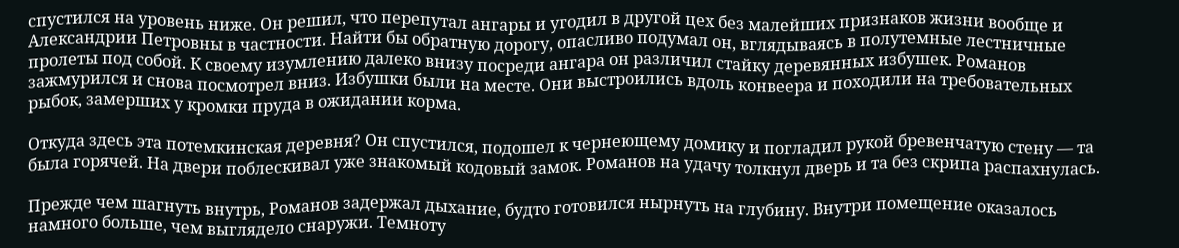спустился на уровень ниже. Он решил, что перепутал ангары и угодил в другой цех без малейших признаков жизни вообще и Александрии Петровны в частности. Найти бы обратную дорогу, опасливо подумал он, вглядываясь в полутемные лестничные пролеты под собой. К своему изумлению далеко внизу посреди ангара он различил стайку деревянных избушек. Романов зажмурился и снова посмотрел вниз. Избушки были на месте. Они выстроились вдоль конвеера и походили на требовательных рыбок, замерших у кромки пруда в ожидании корма.

Откуда здесь эта потемкинская деревня? Он спустился, подошел к чернеющему домику и погладил рукой бревенчатую стену — та была горячей. На двери поблескивал уже знакомый кодовый замок. Романов на удачу толкнул дверь и та без скрипа распахнулась.

Прежде чем шагнуть внутрь, Романов задержал дыхание, будто готовился нырнуть на глубину. Внутри помещение оказалось намного больше, чем выглядело снаружи. Темноту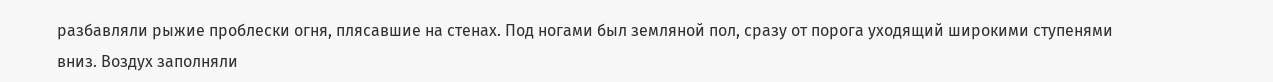разбавляли рыжие проблески огня, плясавшие на стенах. Под ногами был земляной пол, сразу от порога уходящий широкими ступенями вниз. Воздух заполняли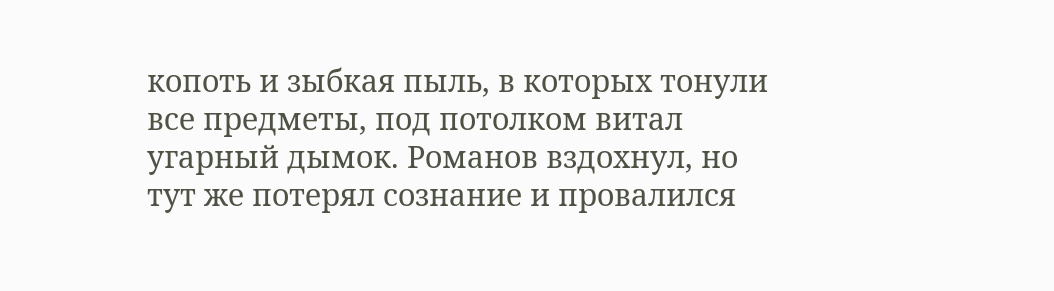копоть и зыбкая пыль, в которых тонули все предметы, под потолком витал угарный дымок. Романов вздохнул, но тут же потерял сознание и провалился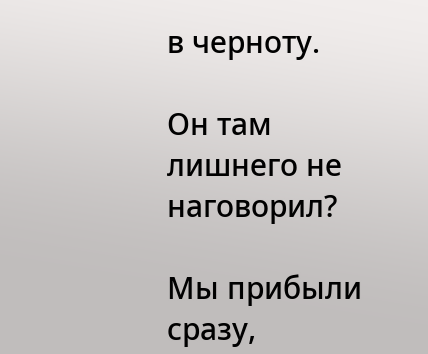в черноту.

Он там лишнего не наговорил?

Мы прибыли сразу,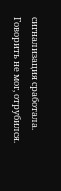сигнализация сработала. Говорить не мог, отрубился.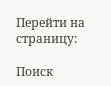Перейти на страницу:

Поиск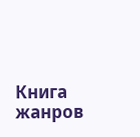Книга жанров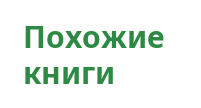Похожие книги